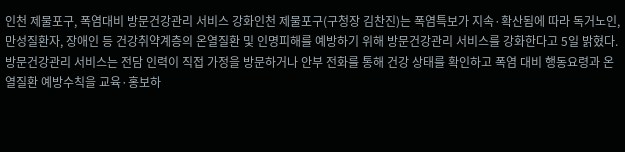인천 제물포구, 폭염대비 방문건강관리 서비스 강화인천 제물포구(구청장 김찬진)는 폭염특보가 지속·확산됨에 따라 독거노인, 만성질환자, 장애인 등 건강취약계층의 온열질환 및 인명피해를 예방하기 위해 방문건강관리 서비스를 강화한다고 5일 밝혔다.
방문건강관리 서비스는 전담 인력이 직접 가정을 방문하거나 안부 전화를 통해 건강 상태를 확인하고 폭염 대비 행동요령과 온열질환 예방수칙을 교육·홍보하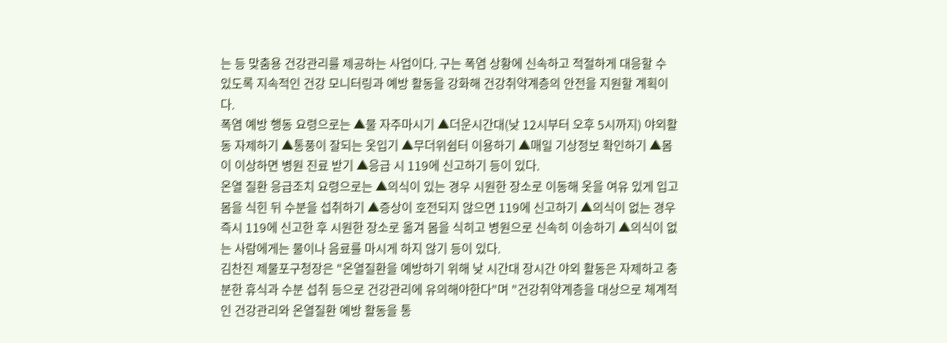는 등 맞춤용 건강관리를 제공하는 사업이다. 구는 폭염 상황에 신속하고 적절하게 대응할 수 있도록 지속적인 건강 모니터링과 예방 활동을 강화해 건강취약계층의 안전을 지원할 계획이다.
폭염 예방 행동 요령으로는 ▲물 자주마시기 ▲더운시간대(낮 12시부터 오후 5시까지) 야외활동 자제하기 ▲통풍이 잘되는 옷입기 ▲무더위쉼터 이용하기 ▲매일 기상정보 확인하기 ▲몸이 이상하면 병원 진료 받기 ▲응급 시 119에 신고하기 등이 있다.
온열 질환 응급조치 요령으로는 ▲의식이 있는 경우 시원한 장소로 이동해 옷을 여유 있게 입고 몸을 식힌 뒤 수분을 섭취하기 ▲증상이 호전되지 않으면 119에 신고하기 ▲의식이 없는 경우 즉시 119에 신고한 후 시원한 장소로 옮겨 몸을 식히고 병원으로 신속히 이송하기 ▲의식이 없는 사람에게는 물이나 음료를 마시게 하지 않기 등이 있다.
김찬진 제물포구청장은 "온열질환을 예방하기 위해 낮 시간대 장시간 야외 활동은 자제하고 충분한 휴식과 수분 섭취 등으로 건강관리에 유의해야한다"며 "건강취약계층을 대상으로 체계적인 건강관리와 온열질환 예방 활동을 통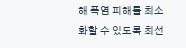해 폭염 피해를 최소화할 수 있도록 최선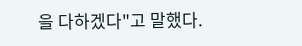을 다하겠다"고 말했다.